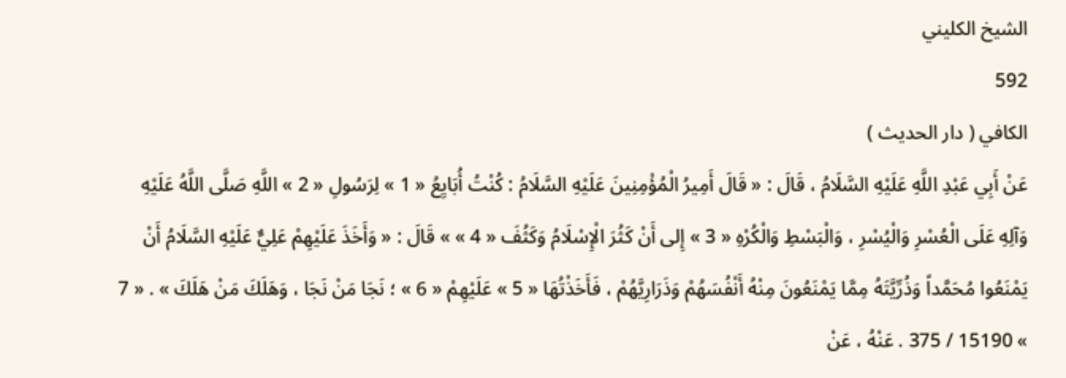الشيخ الكليني
592
الكافي ( دار الحديث )
عَنْ أَبِي عَبْدِ اللَّهِ عَلَيْهِ السَّلَامُ ، قَالَ : « قَالَ أَمِيرُ الْمُؤْمِنِينَ عَلَيْهِ السَّلَامُ : كُنْتُ أُبَايِعُ « 1 » لِرَسُولِ « 2 » اللَّهِ صَلَّى اللَّهُ عَلَيْهِ وَآلِهِ عَلَى الْعُسْرِ وَالْيُسْرِ ، وَالْبَسْطِ وَالْكُرْهِ « 3 » إِلى أَنْ كَثُرَ الْإِسْلَامُ وَكَثُفَ « 4 » » قَالَ : « وَأَخَذَ عَلَيْهِمْ عَلِيٌّ عَلَيْهِ السَّلَامُ أَنْ يَمْنَعُوا مُحَمَّداً وَذُرِّيَّتَهُ مِمَّا يَمْنَعُونَ مِنْهُ أَنْفُسَهُمْ وَذَرَارِيَّهُمْ ، فَأَخَذْتُهَا « 5 » عَلَيْهِمْ « 6 » ؛ نَجَا مَنْ نَجَا ، وَهَلَكَ مَنْ هَلَكَ » . « 7 » 15190 / 375 . عَنْهُ ، عَنْ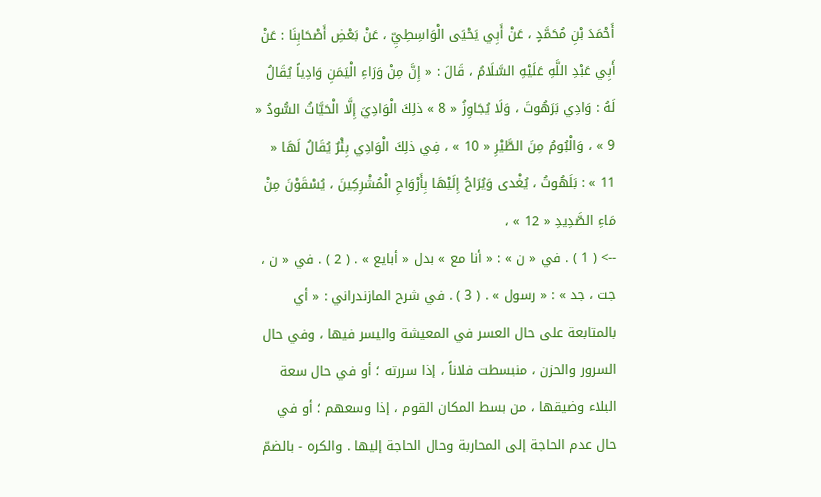أَحْمَدَ بْنِ مُحَمَّدٍ ، عَنْ أَبِي يَحْيَى الْوَاسِطِيِّ ، عَنْ بَعْضِ أَصْحَابِنَا : عَنْ أَبِي عَبْدِ اللَّهِ عَلَيْهِ السَّلَامُ ، قَالَ : « إِنَّ مِنْ وَرَاءِ الْيَمَنِ وَادِياً يُقَالُ لَهُ : وَادِي بَرَهُوتَ ، وَلَا يُجَاوِزُ « 8 » ذلِكَ الْوَادِيَ إِلَّا الْحَيَّاتُ السُّودُ « 9 » ، وَالْبُومُ مِنَ الطَّيْرِ « 10 » ، فِي ذلِكَ الْوَادِي بِئْرٌ يُقَالُ لَهَا « 11 » : بَلَهُوتُ ، يُغْدى وَيُرَاحُ إِلَيْهَا بِأَرْوَاحِ الْمُشْرِكِينَ ، يُسْقَوْنَ مِنْ مَاءِ الصَّدِيدِ « 12 » ،
--> ( 1 ) . في « ن » : « أنا مع » بدل « أبايع » . ( 2 ) . في « ن ، جت ، جد » : « رسول » . ( 3 ) . في شرح المازندراني : « أي بالمتابعة على حال العسر في المعيشة واليسر فيها ، وفي حال السرور والحزن ، منبسطت فلاناً ، إذا سررته ؛ أو في حال سعة البلاء وضيقها ، من بسط المكان القوم ، إذا وسعهم ؛ أو في حال عدم الحاجة إلى المحاربة وحال الحاجة إليها . والكره - بالضمّ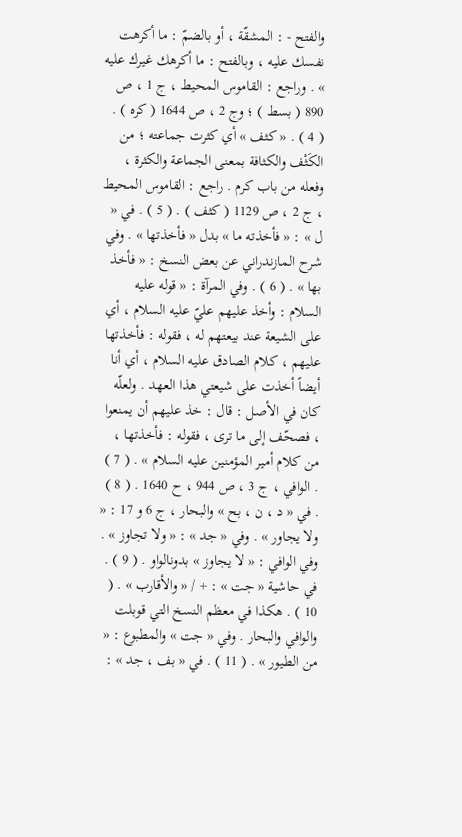والفتح - : المشقّة ، أو بالضمّ : ما أكرهت نفسك عليه ، وبالفتح : ما أكرهك غيرك عليه » . وراجع : القاموس المحيط ، ج 1 ، ص 890 ( بسط ) ؛ وج 2 ، ص 1644 ( كره ) . ( 4 ) . « كثف » أي كثرت جماعته ؛ من الكَثْف والكثافة بمعنى الجماعة والكثرة ، وفعله من باب كرم . راجع : القاموس المحيط ، ج 2 ، ص 1129 ( كثف ) . ( 5 ) . في « ل » : « فأخذته ما » بدل « فأخذتها » . وفي شرح المازندراني عن بعض النسخ : « فأخذ بها » . ( 6 ) . وفي المرآة : « قوله عليه السلام : وأخذ عليهم عليّ عليه السلام ، أي على الشيعة عند بيعتهم له ، فقوله : فأخذتها عليهم ، كلام الصادق عليه السلام ، أي أنا أيضاً أخذت على شيعتي هذا العهد . ولعلّه كان في الأصل : قال : خذ عليهم أن يمنعوا ، فصحّف إلى ما ترى ، فقوله : فأخذتها ، من كلام أمير المؤمنين عليه السلام » . ( 7 ) . الوافي ، ج 3 ، ص 944 ، ح 1640 . ( 8 ) . في « د ، ن ، بح » والبحار ، ج 6 و 17 : « ولا يجاور » . وفي « جد » : « ولا تجاوز » . وفي الوافي : « لا يجاوز » بدونالواو . ( 9 ) . في حاشية « جت » : + / « والأقارب » . ( 10 ) . هكذا في معظم النسخ التي قوبلت والوافي والبحار . وفي « جت » والمطبوع : « من الطيور » . ( 11 ) . في « بف ، جد » :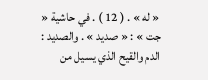« له » . ( 12 ) . في حاشية « جت » : « صديد » . والصديد : الدم والقيح الذي يسيل من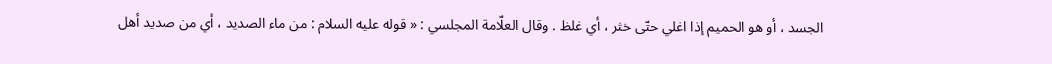الجسد ، أو هو الحميم إذا اغلي حتّى خثر ، أي غلظ . وقال العلّامة المجلسي : « قوله عليه السلام : من ماء الصديد ، أي من صديد أهل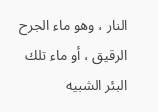النار ، وهو ماء الجرح الرقيق ، أو ماء تلك البئر الشبيه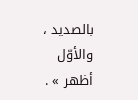بالصديد ، والأوّل أظهر » .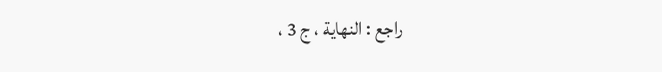راجع : النهاية ، ج 3 ،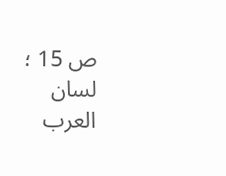ص 15 ؛ لسان العرب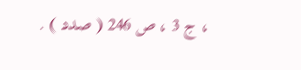، ج 3 ، ص 246 ( صدد ) .